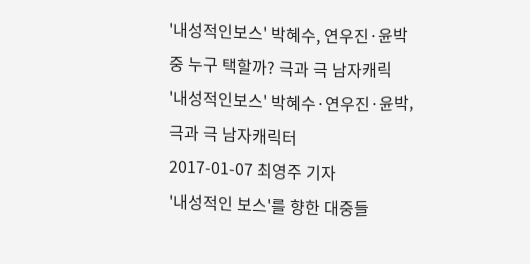'내성적인보스' 박혜수, 연우진·윤박 중 누구 택할까? 극과 극 남자캐릭
'내성적인보스' 박혜수·연우진·윤박, 극과 극 남자캐릭터
2017-01-07 최영주 기자
'내성적인 보스'를 향한 대중들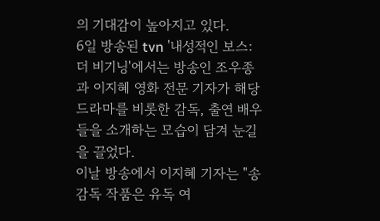의 기대감이 높아지고 있다.
6일 방송된 tvn '내성적인 보스: 더 비기닝'에서는 방송인 조우종과 이지혜 영화 전문 기자가 해당 드라마를 비롯한 감독, 출연 배우들을 소개하는 모습이 담겨 눈길을 끌었다.
이날 방송에서 이지혜 기자는 "송 감독 작품은 유독 여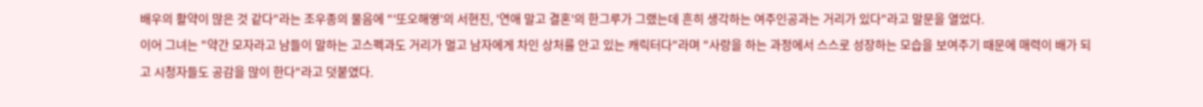배우의 활약이 많은 것 같다"라는 조우종의 물음에 "'또오해영'의 서현진, '연애 말고 결혼'의 한그루가 그랬는데 흔히 생각하는 여주인공과는 거리가 있다"라고 말문을 열었다.
이어 그녀는 "약간 모자라고 남들이 말하는 고스펙과도 거리가 멀고 남자에게 차인 상처를 안고 있는 캐릭터다"라며 "사랑을 하는 과정에서 스스로 성장하는 모습을 보여주기 때문에 매력이 배가 되고 시청자들도 공감을 많이 한다"라고 덧붙였다.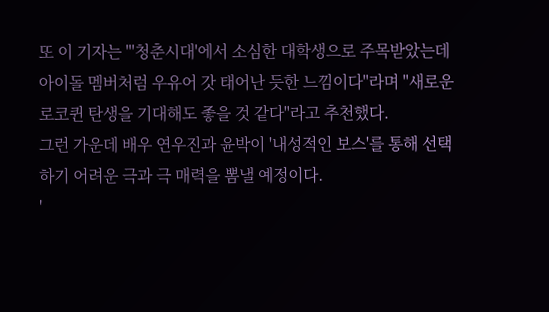또 이 기자는 "'청춘시대'에서 소심한 대학생으로 주목받았는데 아이돌 멤버처럼 우유어 갓 태어난 듯한 느낌이다"라며 "새로운 로코퀸 탄생을 기대해도 좋을 것 같다"라고 추천했다.
그런 가운데 배우 연우진과 윤박이 '내성적인 보스'를 통해 선택하기 어려운 극과 극 매력을 뽐낼 예정이다.
'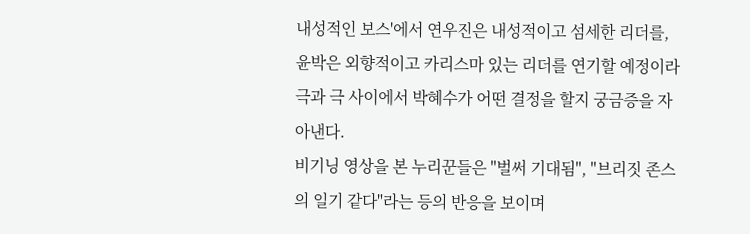내성적인 보스'에서 연우진은 내성적이고 섬세한 리더를, 윤박은 외향적이고 카리스마 있는 리더를 연기할 예정이라 극과 극 사이에서 박혜수가 어떤 결정을 할지 궁금증을 자아낸다.
비기닝 영상을 본 누리꾼들은 "벌써 기대됨", "브리짓 존스의 일기 같다"라는 등의 반응을 보이며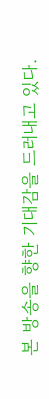본 방송을 향한 기대감을 드러내고 있다.